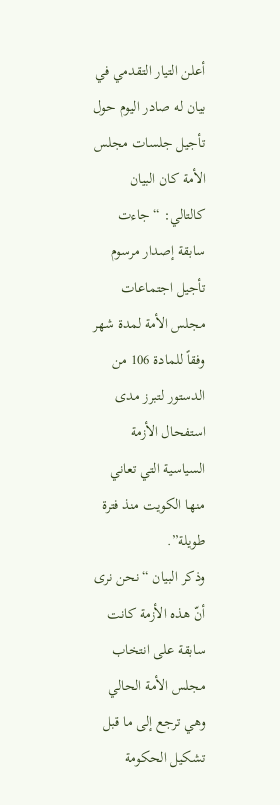أعلن التيار التقدمي في بيان له صادر اليوم حول تأجيل جلسات مجلس الأمة كان البيان كالتالي: “جاءت سابقة إصدار مرسوم تأجيل اجتماعات مجلس الأمة لمدة شهر وفقاً للمادة 106 من الدستور لتبرز مدى استفحال الأزمة السياسية التي تعاني منها الكويت منذ فترة طويلة”.
وذكر البيان “نحن نرى أنّ هذه الأزمة كانت سابقة على انتخاب مجلس الأمة الحالي وهي ترجع إلى ما قبل تشكيل الحكومة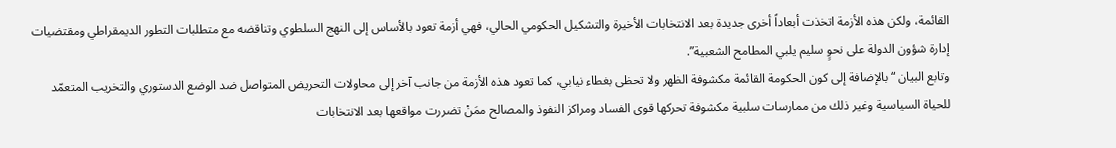القائمة، ولكن هذه الأزمة اتخذت أبعاداً أخرى جديدة بعد الانتخابات الأخيرة والتشكيل الحكومي الحالي، فهي أزمة تعود بالأساس إلى النهج السلطوي وتناقضه مع متطلبات التطور الديمقراطي ومقتضيات إدارة شؤون الدولة على نحوٍ سليم يلبي المطامح الشعبية”.
وتابع البيان “بالإضافة إلى كون الحكومة القائمة مكشوفة الظهر ولا تحظى بغطاء نيابي، كما تعود هذه الأزمة من جانب آخر إلى محاولات التحريض المتواصل ضد الوضع الدستوري والتخريب المتعمّد للحياة السياسية وغير ذلك من ممارسات سلبية مكشوفة تحركها قوى الفساد ومراكز النفوذ والمصالح ممَنْ تضررت مواقعها بعد الانتخابات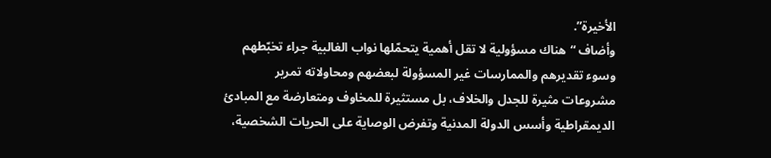الأخيرة”.
وأضاف “هناك مسؤولية لا تقل أهمية يتحمّلها نواب الغالبية جراء تخبّطهم وسوء تقديرهم والممارسات غير المسؤولة لبعضهم ومحاولاته تمرير مشروعات مثيرة للجدل والخلاف، بل مستثيرة للمخاوف ومتعارضة مع المبادئ الديمقراطية وأسس الدولة المدنية وتفرض الوصاية على الحريات الشخصية،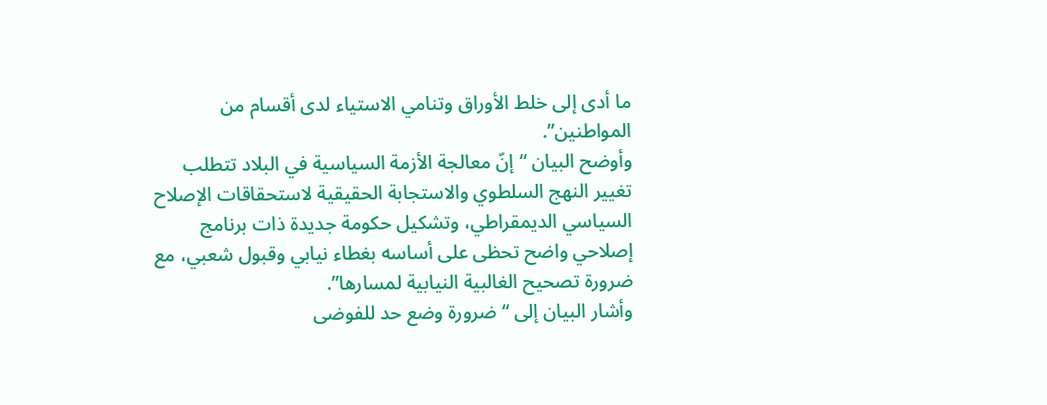ما أدى إلى خلط الأوراق وتنامي الاستياء لدى أقسام من المواطنين”.
وأوضح البيان “إنّ معالجة الأزمة السياسية في البلاد تتطلب تغيير النهج السلطوي والاستجابة الحقيقية لاستحقاقات الإصلاح السياسي الديمقراطي، وتشكيل حكومة جديدة ذات برنامج إصلاحي واضح تحظى على أساسه بغطاء نيابي وقبول شعبي، مع ضرورة تصحيح الغالبية النيابية لمسارها”.
وأشار البيان إلى “ضرورة وضع حد للفوضى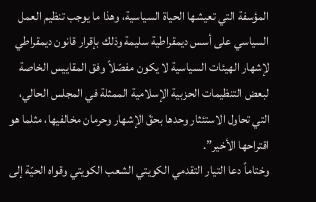المؤسفة التي تعيشها الحياة السياسية، وهذا ما يوجب تنظيم العمل السياسي على أسس ديمقراطية سليمة وذلك بإقرار قانون ديمقراطي لإشهار الهيئات السياسية لا يكون مفصّلاً وفق المقاييس الخاصة لبعض التنظيمات الحزبية الإسلامية الممثلة في المجلس الحالي، التي تحاول الاستئثار وحدها بحقّ الإشهار وحرمان مخالفيها، مثلما هو اقتراحها الأخير”.
وختاماً دعا التيار التقدمي الكويتي الشعب الكويتي وقواه الحيّة إلى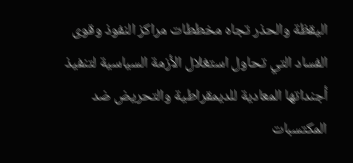اليقظة والحذر تجاه مخططات مراكز النفوذ وقوى الفساد التي تحاول استغلال الأزمة السياسية لتنفيذ أجنداتها المعادية للديمقراطية والتحريض ضد المكتسبات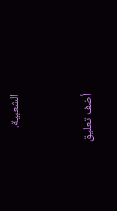الشعبية.


أضف تعليق